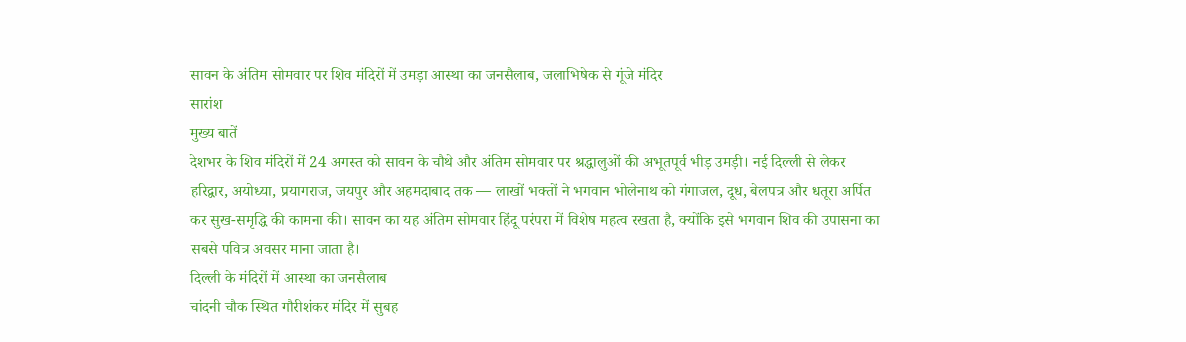सावन के अंतिम सोमवार पर शिव मंदिरों में उमड़ा आस्था का जनसैलाब, जलाभिषेक से गूंजे मंदिर
सारांश
मुख्य बातें
देशभर के शिव मंदिरों में 24 अगस्त को सावन के चौथे और अंतिम सोमवार पर श्रद्धालुओं की अभूतपूर्व भीड़ उमड़ी। नई दिल्ली से लेकर हरिद्वार, अयोध्या, प्रयागराज, जयपुर और अहमदाबाद तक — लाखों भक्तों ने भगवान भोलेनाथ को गंगाजल, दूध, बेलपत्र और धतूरा अर्पित कर सुख-समृद्धि की कामना की। सावन का यह अंतिम सोमवार हिंदू परंपरा में विशेष महत्व रखता है, क्योंकि इसे भगवान शिव की उपासना का सबसे पवित्र अवसर माना जाता है।
दिल्ली के मंदिरों में आस्था का जनसैलाब
चांदनी चौक स्थित गौरीशंकर मंदिर में सुबह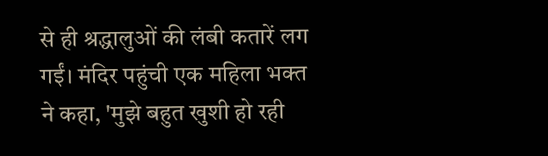से ही श्रद्धालुओं की लंबी कतारें लग गईं। मंदिर पहुंची एक महिला भक्त ने कहा, 'मुझे बहुत खुशी हो रही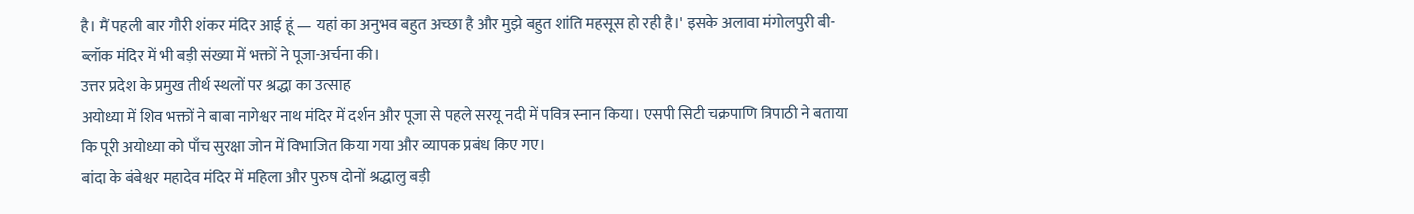है। मैं पहली बार गौरी शंकर मंदिर आई हूं — यहां का अनुभव बहुत अच्छा है और मुझे बहुत शांति महसूस हो रही है।' इसके अलावा मंगोलपुरी बी-ब्लॉक मंदिर में भी बड़ी संख्या में भक्तों ने पूजा-अर्चना की।
उत्तर प्रदेश के प्रमुख तीर्थ स्थलों पर श्रद्धा का उत्साह
अयोध्या में शिव भक्तों ने बाबा नागेश्वर नाथ मंदिर में दर्शन और पूजा से पहले सरयू नदी में पवित्र स्नान किया। एसपी सिटी चक्रपाणि त्रिपाठी ने बताया कि पूरी अयोध्या को पाँच सुरक्षा जोन में विभाजित किया गया और व्यापक प्रबंध किए गए।
बांदा के बंबेश्वर महादेव मंदिर में महिला और पुरुष दोनों श्रद्धालु बड़ी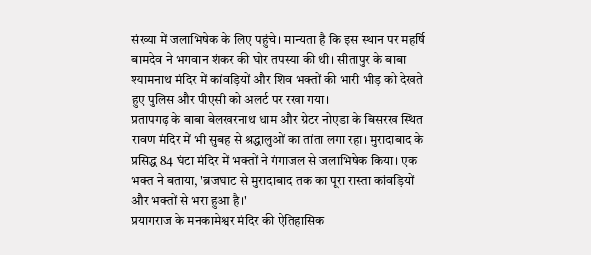संख्या में जलाभिषेक के लिए पहुंचे। मान्यता है कि इस स्थान पर महर्षि बामदेव ने भगवान शंकर की घोर तपस्या की थी। सीतापुर के बाबा श्यामनाथ मंदिर में कांवड़ियों और शिव भक्तों की भारी भीड़ को देखते हुए पुलिस और पीएसी को अलर्ट पर रखा गया।
प्रतापगढ़ के बाबा बेलखरनाथ धाम और ग्रेटर नोएडा के बिसरख स्थित रावण मंदिर में भी सुबह से श्रद्धालुओं का तांता लगा रहा। मुरादाबाद के प्रसिद्ध 84 घंटा मंदिर में भक्तों ने गंगाजल से जलाभिषेक किया। एक भक्त ने बताया, 'ब्रजघाट से मुरादाबाद तक का पूरा रास्ता कांवड़ियों और भक्तों से भरा हुआ है।'
प्रयागराज के मनकामेश्वर मंदिर की ऐतिहासिक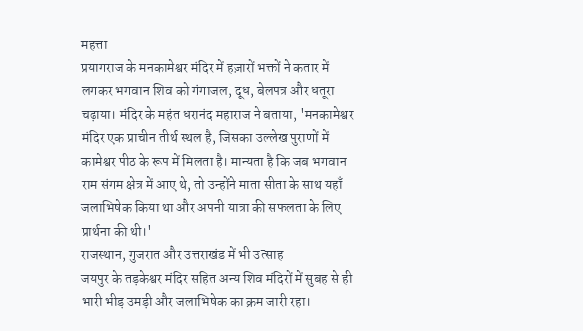महत्ता
प्रयागराज के मनकामेश्वर मंदिर में हज़ारों भक्तों ने कतार में लगकर भगवान शिव को गंगाजल, दूध, बेलपत्र और धतूरा चढ़ाया। मंदिर के महंत धरानंद महाराज ने बताया, 'मनकामेश्वर मंदिर एक प्राचीन तीर्थ स्थल है, जिसका उल्लेख पुराणों में कामेश्वर पीठ के रूप में मिलता है। मान्यता है कि जब भगवान राम संगम क्षेत्र में आए थे, तो उन्होंने माता सीता के साथ यहाँ जलाभिषेक किया था और अपनी यात्रा की सफलता के लिए प्रार्थना की थी।'
राजस्थान, गुजरात और उत्तराखंड में भी उत्साह
जयपुर के तड़केश्वर मंदिर सहित अन्य शिव मंदिरों में सुबह से ही भारी भीड़ उमड़ी और जलाभिषेक का क्रम जारी रहा।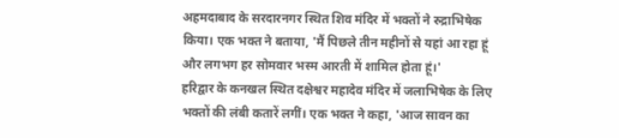अहमदाबाद के सरदारनगर स्थित शिव मंदिर में भक्तों ने रुद्राभिषेक किया। एक भक्त ने बताया, 'मैं पिछले तीन महीनों से यहां आ रहा हूं और लगभग हर सोमवार भस्म आरती में शामिल होता हूं।'
हरिद्वार के कनखल स्थित दक्षेश्वर महादेव मंदिर में जलाभिषेक के लिए भक्तों की लंबी कतारें लगीं। एक भक्त ने कहा, 'आज सावन का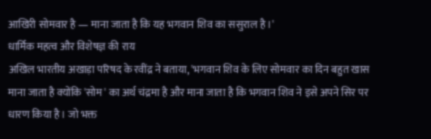आखिरी सोमवार है — माना जाता है कि यह भगवान शिव का ससुराल है।'
धार्मिक महत्व और विशेषज्ञ की राय
अखिल भारतीय अखाड़ा परिषद के रवींद्र ने बताया, 'भगवान शिव के लिए सोमवार का दिन बहुत खास माना जाता है क्योंकि 'सोम' का अर्थ चंद्रमा है और माना जाता है कि भगवान शिव ने इसे अपने सिर पर धारण किया है। जो भक्त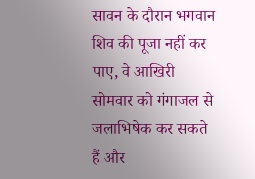सावन के दौरान भगवान शिव की पूजा नहीं कर पाए, वे आखिरी सोमवार को गंगाजल से जलाभिषेक कर सकते हैं और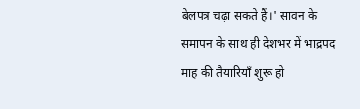बेलपत्र चढ़ा सकते हैं।' सावन के समापन के साथ ही देशभर में भाद्रपद माह की तैयारियाँ शुरू हो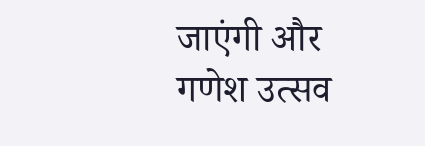जाएंगी और गणेश उत्सव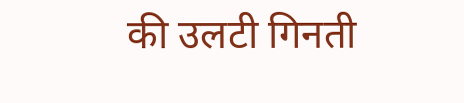की उलटी गिनती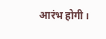आरंभ होगी।